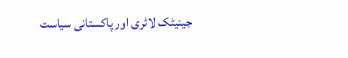جینیٹک لاٹری اور پاکستانی سیاست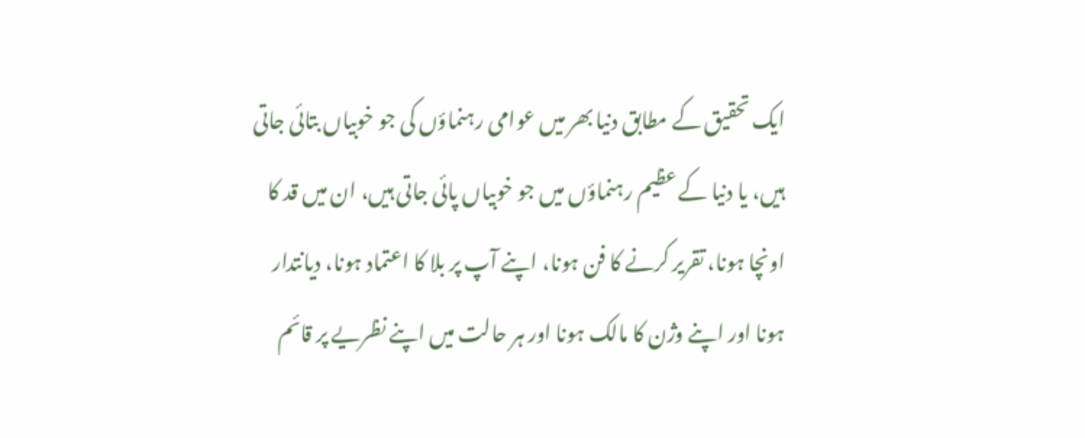ایک تحقیق کے مطابق دنیا بھر میں عوامی رہنماؤں کی جو خوبیاں بتائی جاتی ہیں، یا دنیا کے عظیم رہنماؤں میں جو خوبیاں پائی جاتی ہیں، ان میں قد کا اونچا ہونا، تقریر کرنے کا فن ہونا، اپنے آپ پر بلا کا اعتماد ہونا، دیانتدار ہونا اور اپنے وژن کا مالک ہونا اور ہر حالت میں اپنے نظریے پر قائم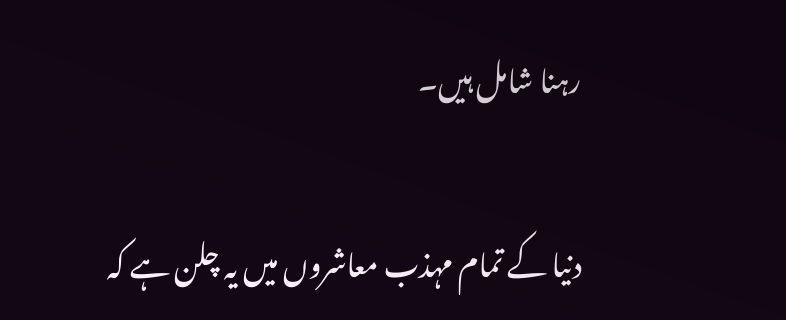رہنا شامل ہیں۔

دنیا کے تمام مہذب معاشروں میں یہ چلن ہے کہ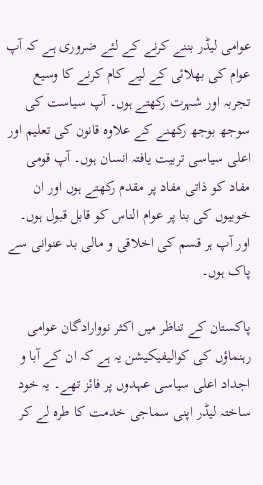عوامی لیڈر بننے کرنے کے لئے ضروری ہے کہ آپ عوام کی بھلائی کے لیے کام کرنے کا وسیع تجربہ اور شہرت رکھتے ہوں۔ آپ سیاست کی سوجھ بوجھ رکھنے کے علاوہ قانون کی تعلیم اور اعلی سیاسی تربیت یافتہ انسان ہوں۔ آپ قومی مفاد کو ذاتی مفاد پر مقدم رکھتے ہوں اور ان خوبیوں کی بنا پر عوام الناس کو قابل قبول ہوں۔ اور آپ ہر قسم کی اخلاقی و مالی بد عنوانی سے پاک ہوں۔

پاکستان کے تناظر میں اکثر نووارادگان عوامی رہنماؤں کی کوالیفیکیشن یہ ہے کہ ان کے آبا و اجداد اعلی سیاسی عہدوں پر فائز تھے۔ یہ خود ساختہ لیڈر اپنی سماجی خدمت کا طرہ لے کر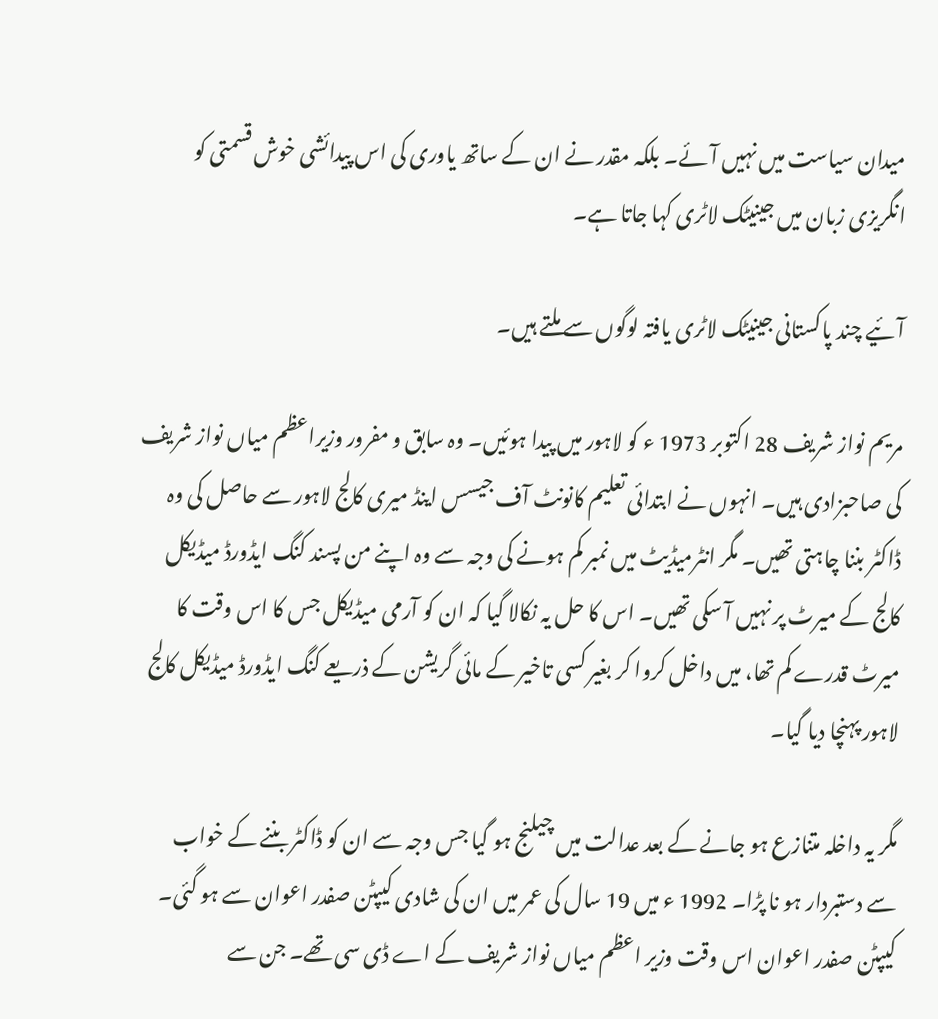میدان سیاست میں نہیں آئے۔ بلکہ مقدر نے ان کے ساتھ یاوری کی اس پیدائشی خوش قسمتی کو انگریزی زبان میں جینیٹک لاٹری کہا جاتا ہے۔

آئیے چند پاکستانی جینیٹک لاٹری یافتہ لوگوں سے ملتے ہیں۔

مریم نواز شریف 28 اکتوبر 1973 ء کو لاہور میں پیدا ہوئیں۔ وہ سابق و مفرور وزیراعظم میاں نواز شریف کی صاحبزادی ہیں۔ انہوں نے ابتدائی تعلیم کانونٹ آف جیسس اینڈ میری کالج لاہور سے حاصل کی وہ ڈاکٹر بننا چاہتی تھیں۔ مگر انٹرمیڈیٹ میں نمبر کم ہونے کی وجہ سے وہ اپنے من پسند کنگ ایڈورڈ میڈیکل کالج کے میرٹ پر نہیں آ سکی تھیں۔ اس کا حل یہ نکالا گیا کہ ان کو آرمی میڈیکل جس کا اس وقت کا میرٹ قدرے کم تھا، میں داخل کروا کر بغیر کسی تاخیر کے مائی گریشن کے ذریعے کنگ ایڈورڈ میڈیکل کالج لاہور پہنچا دیا گیا۔

مگر یہ داخلہ متنازع ہو جانے کے بعد عدالت میں چیلنج ہو گیا جس وجہ سے ان کو ڈاکٹر بننے کے خواب سے دستبردار ہو نا پڑا۔ 1992 ء میں 19 سال کی عمر میں ان کی شادی کیپٹن صفدر اعوان سے ہو گئی۔ کیپٹن صفدر اعوان اس وقت وزیر اعظم میاں نواز شریف کے اے ڈی سی تھے۔ جن سے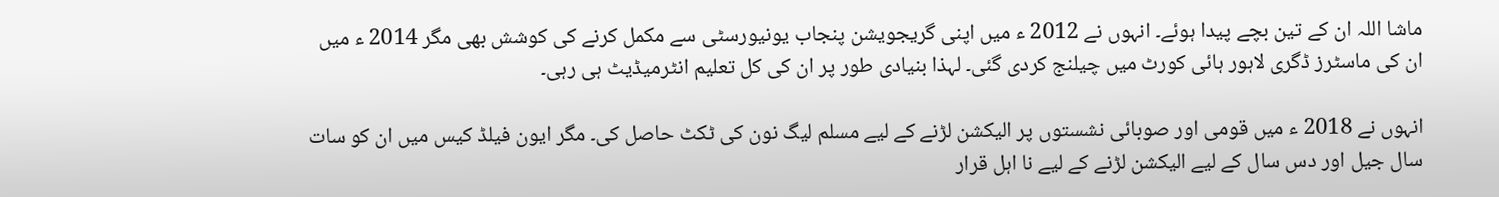ماشا اللہ ان کے تین بچے پیدا ہوئے۔ انہوں نے 2012 ء میں اپنی گریجویشن پنجاب یونیورسٹی سے مکمل کرنے کی کوشش بھی مگر 2014 ء میں ان کی ماسٹرز ڈگری لاہور ہائی کورٹ میں چیلنج کردی گئی۔ لہذا بنیادی طور پر ان کی کل تعلیم انٹرمیڈیٹ ہی رہی۔

انہوں نے 2018 ء میں قومی اور صوبائی نشستوں پر الیکشن لڑنے کے لیے مسلم لیگ نون کی ٹکٹ حاصل کی۔ مگر ایون فیلڈ کیس میں ان کو سات سال جیل اور دس سال کے لیے الیکشن لڑنے کے لیے نا اہل قرار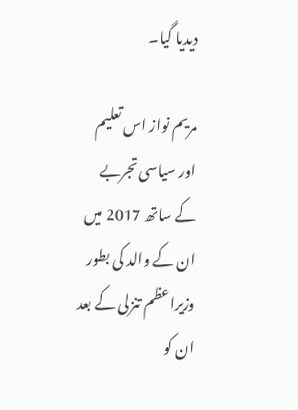دیدیا گیا۔

مریم نواز اس تعلیم اور سیاسی تجربے کے ساتھ 2017 میں ان کے والد کی بطور وزیراعظم تنزلی کے بعد ان کو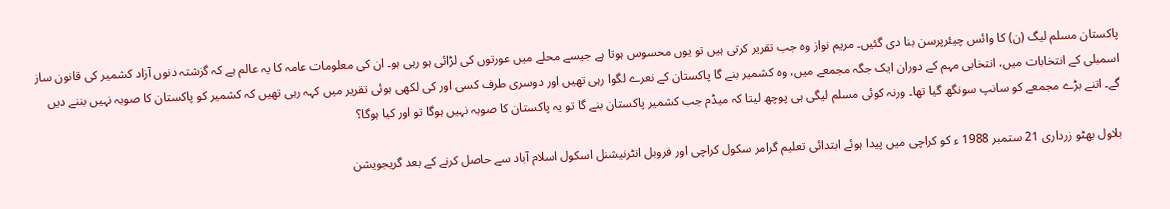پاکستان مسلم لیگ (ن) کا وائس چیئرپرسن بنا دی گئیں۔ مریم نواز وہ جب تقریر کرتی ہیں تو یوں محسوس ہوتا ہے جیسے محلے میں عورتوں کی لڑائی ہو رہی ہو۔ ان کی معلومات عامہ کا یہ عالم ہے کہ گزشتہ دنوں آزاد کشمیر کی قانون ساز اسمبلی کے انتخابات میں، انتخابی مہم کے دوران ایک جگہ مجمعے میں، وہ کشمیر بنے گا پاکستان کے نعرے لگوا رہی تھیں اور دوسری طرف کسی اور کی لکھی ہوئی تقریر میں کہہ رہی تھیں کہ کشمیر کو پاکستان کا صوبہ نہیں بننے دیں گے۔ اتنے بڑے مجمعے کو سانپ سونگھ گیا تھا۔ ورنہ کوئی مسلم لیگی ہی پوچھ لیتا کہ میڈم جب کشمیر پاکستان بنے گا تو یہ پاکستان کا صوبہ نہیں ہوگا تو اور کیا ہوگا؟

بلاول بھٹو زرداری 21 ستمبر 1988 ء کو کراچی میں پیدا ہوئے ابتدائی تعلیم گرامر سکول کراچی اور فروبل انٹرنیشنل اسکول اسلام آباد سے حاصل کرنے کے بعد گریجویشن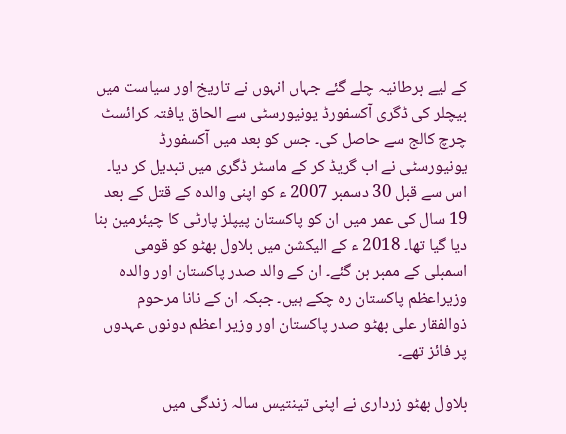کے لیے برطانیہ چلے گئے جہاں انہوں نے تاریخ اور سیاست میں بیچلر کی ڈگری آکسفورڈ یونیورسٹی سے الحاق یافتہ کرائسٹ چرچ کالج سے حاصل کی۔ جس کو بعد میں آکسفورڈ یونیورسٹی نے اب گریڈ کر کے ماسٹر ڈگری میں تبدیل کر دیا۔ اس سے قبل 30 دسمبر 2007 ء کو اپنی والدہ کے قتل کے بعد 19 سال کی عمر میں ان کو پاکستان پیپلز پارٹی کا چیئرمین بنا دیا گیا تھا۔ 2018 ء کے الیکشن میں بلاول بھٹو کو قومی اسمبلی کے ممبر بن گئے۔ ان کے والد صدر پاکستان اور والدہ وزیراعظم پاکستان رہ چکے ہیں۔ جبکہ ان کے نانا مرحوم ذوالفقار علی بھٹو صدر پاکستان اور وزیر اعظم دونوں عہدوں پر فائز تھے۔

بلاول بھٹو زرداری نے اپنی تینتیس سالہ زندگی میں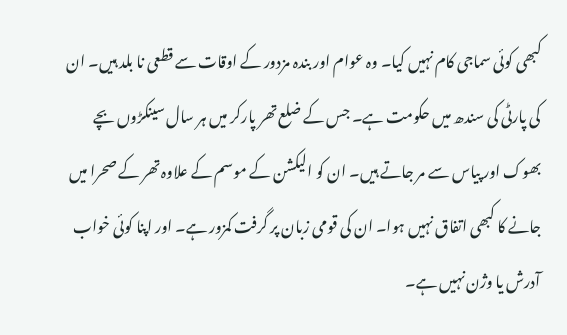کبھی کوئی سماجی کام نہیں کیا۔ وہ عوام اور بندہ مزدور کے اوقات سے قطعی نا بلد ہیں۔ ان کی پارٹی کی سندھ میں حکومت ہے۔ جس کے ضلع تھر پارکر میں ہر سال سینکڑوں بچے بھوک اور پیاس سے مر جاتے ہیں۔ ان کو الیکشن کے موسم کے علاوہ تھر کے صحرا میں جانے کا کبھی اتفاق نہیں ہوا۔ ان کی قومی زبان پر گرفت کمزور ہے۔ اور اپنا کوئی خواب آدرش یا وژن نہیں ہے۔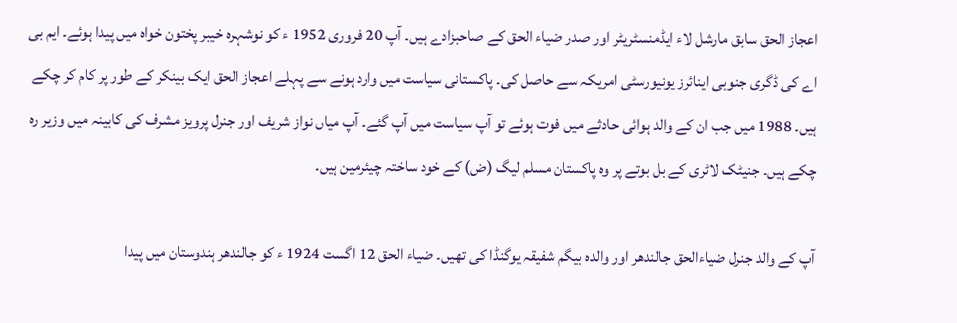اعجاز الحق سابق مارشل لاء ایڈمنسٹریٹر اور صدر ضیاء الحق کے صاحبزادے ہیں۔ آپ 20 فروری 1952 ء کو نوشہرہ خیبر پختون خواہ میں پیدا ہوئے۔ ایم بی اے کی ڈگری جنوبی اینائرز یونیورسٹی امریکہ سے حاصل کی۔ پاکستانی سیاست میں وارد ہونے سے پہلے اعجاز الحق ایک بینکر کے طور پر کام کر چکے ہیں۔ 1988 میں جب ان کے والد ہوائی حادثے میں فوت ہوئے تو آپ سیاست میں آپ گئے۔ آپ میاں نواز شریف اور جنرل پرویز مشرف کی کابینہ میں وزیر رہ چکے ہیں۔ جنیٹک لاٹری کے بل بوتے پر وہ پاکستان مسلم لیگ (ض) کے خود ساختہ چیئرمین ہیں۔

آپ کے والد جنرل ضیاءالحق جالندھر اور والدہ بیگم شفیقہ یوگنڈا کی تھیں۔ ضیاء الحق 12 اگست 1924 ء کو جالندھر ہندوستان میں پیدا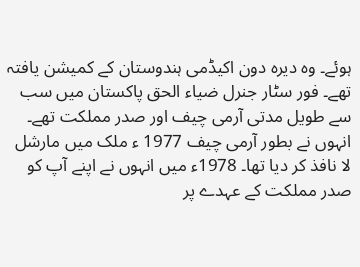ہوئے۔ وہ دیرہ دون اکیڈمی ہندوستان کے کمیشن یافتہ تھے۔ فور سٹار جنرل ضیاء الحق پاکستان میں سب سے طویل مدتی آرمی چیف اور صدر مملکت تھے۔ انہوں نے بطور آرمی چیف 1977 ء ملک میں مارشل لا نافذ کر دیا تھا۔ 1978ء میں انہوں نے اپنے آپ کو صدر مملکت کے عہدے پر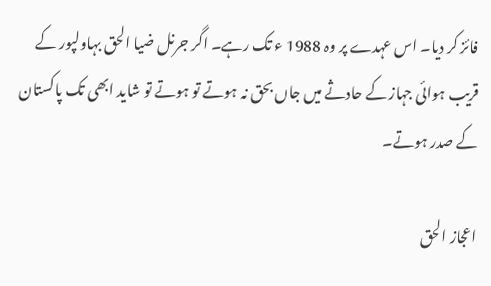فائز کر دیا۔ اس عہدے پر وہ 1988 ء تک رہے۔ اگر جرنل ضیا الحق بہاولپور کے قریب ہوائی جہاز کے حادثے میں جاں بحق نہ ہوتے تو ہوتے تو شاید ابھی تک پاکستان کے صدر ہوتے۔

اعجاز الحق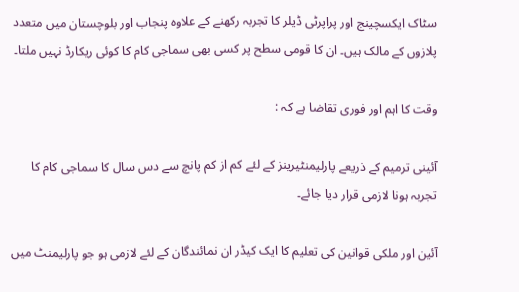سٹاک ایکسچینج اور پراپرٹی ڈیلر کا تجربہ رکھنے کے علاوہ پنجاب اور بلوچستان میں متعدد پلازوں کے مالک ہیں۔ ان کا قومی سطح پر کسی بھی سماجی کام کا کوئی ریکارڈ نہیں ملتا۔

وقت کا اہم اور فوری تقاضا ہے کہ :

آئینی ترمیم کے ذریعے پارلیمنٹیرینز کے لئے کم از کم پانچ سے دس سال کا سماجی کام کا تجربہ ہونا لازمی قرار دیا جائے۔

آئین اور ملکی قوانین کی تعلیم کا ایک کیڈر ان نمائندگان کے لئے لازمی ہو جو پارلیمنٹ میں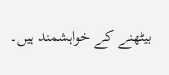بیٹھنے کے خواہشمند ہیں۔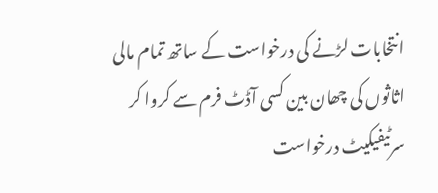انتخابات لڑنے کی درخواست کے ساتھ تمام مالی اثاثوں کی چھان بین کسی آڈٹ فرم سے کروا کر سرٹیفیکیٹ درخواست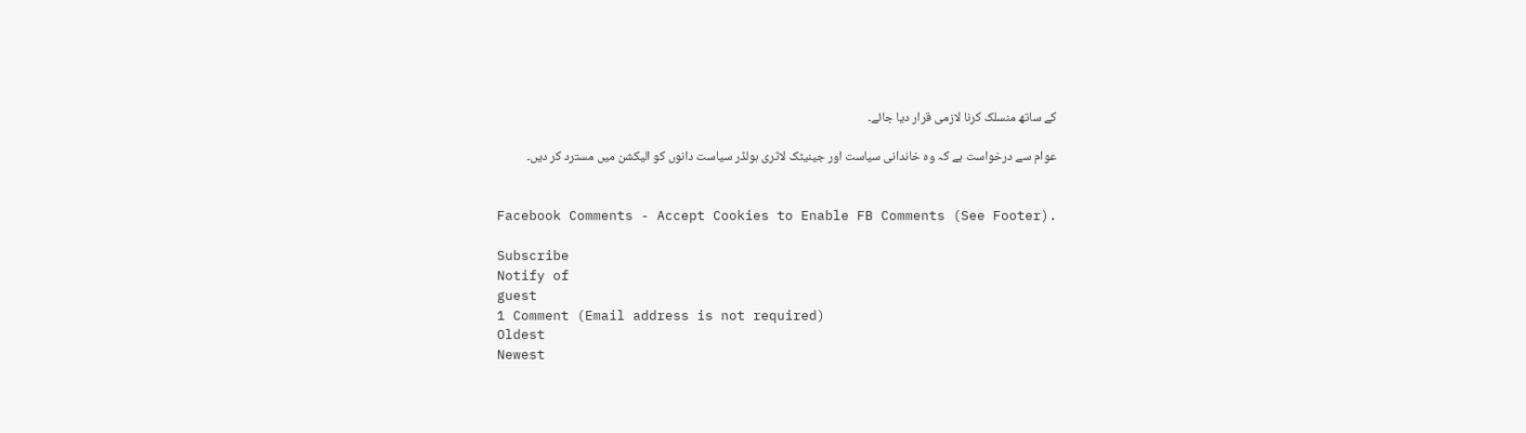کے ساتھ منسلک کرنا لازمی قرار دیا جائے۔

عوام سے درخواست ہے کہ وہ خاندانی سیاست اور جینیٹک لاٹری ہولڈر سیاست دانوں کو الیکشن میں مسترد کر دیں۔


Facebook Comments - Accept Cookies to Enable FB Comments (See Footer).

Subscribe
Notify of
guest
1 Comment (Email address is not required)
Oldest
Newest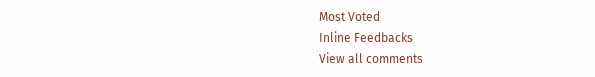Most Voted
Inline Feedbacks
View all comments